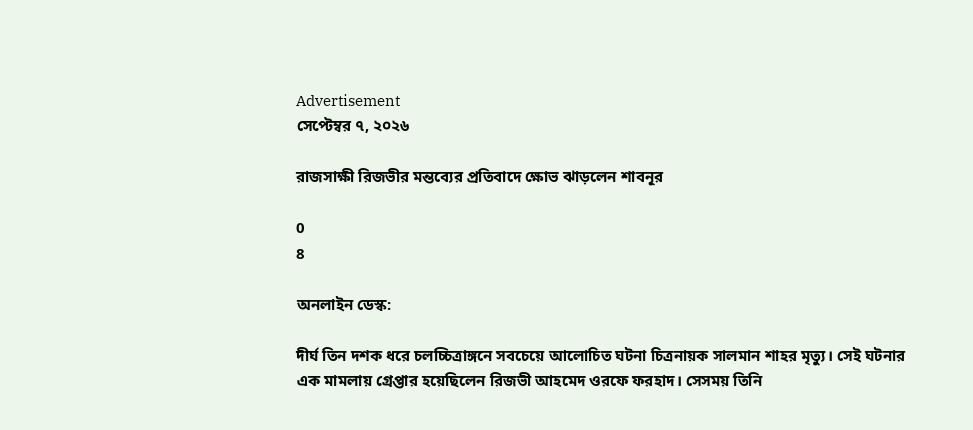Advertisement
সেপ্টেম্বর ৭, ২০২৬

রাজসাক্ষী রিজভীর মন্তব্যের প্রতিবাদে ক্ষোভ ঝাড়লেন শাবনূর

0
8

অনলাইন ডেস্ক:

দীর্ঘ তিন দশক ধরে চলচ্চিত্রাঙ্গনে সবচেয়ে আলোচিত ঘটনা চিত্রনায়ক সালমান শাহর মৃত্যু। সেই ঘটনার এক মামলায় গ্রেপ্তার হয়েছিলেন রিজভী আহমেদ ওরফে ফরহাদ। সেসময় তিনি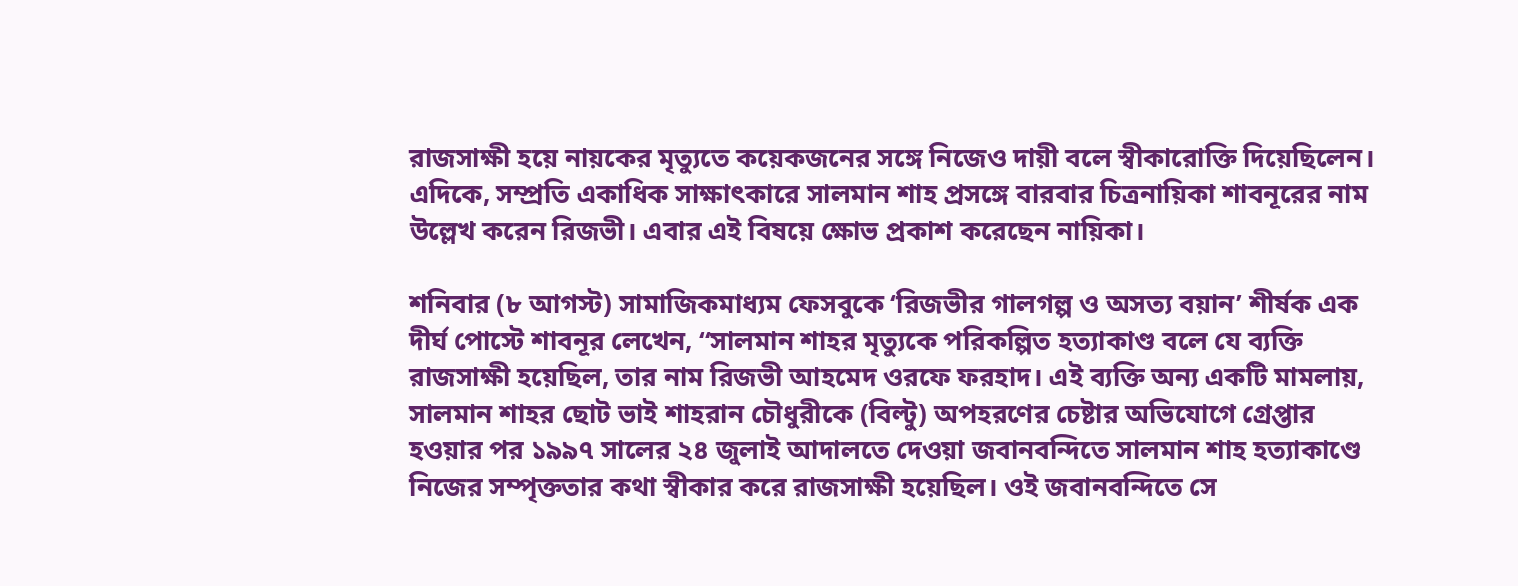রাজসাক্ষী হয়ে নায়কের মৃত্যুতে কয়েকজনের সঙ্গে নিজেও দায়ী বলে স্বীকারোক্তি দিয়েছিলেন। এদিকে, সম্প্রতি একাধিক সাক্ষাৎকারে সালমান শাহ প্রসঙ্গে বারবার চিত্রনায়িকা শাবনূরের নাম উল্লেখ করেন রিজভী। এবার এই বিষয়ে ক্ষোভ প্রকাশ করেছেন নায়িকা।

শনিবার (৮ আগস্ট) সামাজিকমাধ্যম ফেসবুকে ‘রিজভীর গালগল্প ও অসত্য বয়ান’ শীর্ষক এক দীর্ঘ পোস্টে শাবনূর লেখেন, ‘‘সালমান শাহর মৃত্যুকে পরিকল্পিত হত্যাকাণ্ড বলে যে ব্যক্তি রাজসাক্ষী হয়েছিল, তার নাম রিজভী আহমেদ ওরফে ফরহাদ। এই ব্যক্তি অন্য একটি মামলায়, সালমান শাহর ছোট ভাই শাহরান চৌধুরীকে (বিল্টু) অপহরণের চেষ্টার অভিযোগে গ্রেপ্তার হওয়ার পর ১৯৯৭ সালের ২৪ জুলাই আদালতে দেওয়া জবানবন্দিতে সালমান শাহ হত্যাকাণ্ডে নিজের সম্পৃক্ততার কথা স্বীকার করে রাজসাক্ষী হয়েছিল। ওই জবানবন্দিতে সে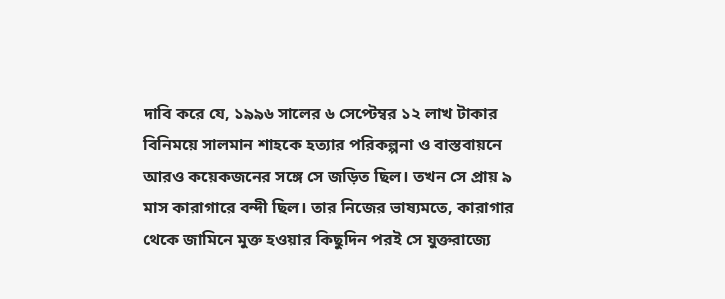দাবি করে যে, ১৯৯৬ সালের ৬ সেপ্টেম্বর ১২ লাখ টাকার বিনিময়ে সালমান শাহকে হত্যার পরিকল্পনা ও বাস্তবায়নে আরও কয়েকজনের সঙ্গে সে জড়িত ছিল। তখন সে প্রায় ৯ মাস কারাগারে বন্দী ছিল। তার নিজের ভাষ্যমতে, কারাগার থেকে জামিনে মুক্ত হওয়ার কিছুদিন পরই সে যুক্তরাজ্যে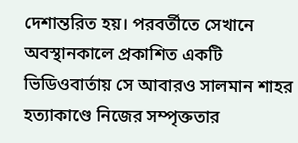দেশান্তরিত হয়। পরবর্তীতে সেখানে অবস্থানকালে প্রকাশিত একটি ভিডিওবার্তায় সে আবারও সালমান শাহর হত্যাকাণ্ডে নিজের সম্পৃক্ততার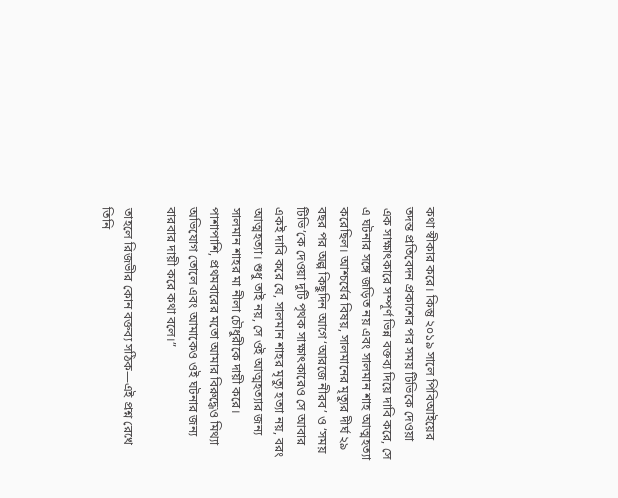কথা স্বীকার করে। কিন্তু ২০১৯ সালে পিবিআইয়ের তদন্ত প্রতিবেদন প্রকাশের পর সময় টিভিকে দেওয়া এক সাক্ষাৎকারে সম্পূর্ণ ভিন্ন বক্তব্য দিয়ে দাবি করে, সে এ ঘটনার সঙ্গে জড়িত নয় এবং সালমান শাহ আত্মহত্যা করেছিল। আশ্চর্যের বিষয়, সালমানের মৃত্যুর দীর্ঘ ২৯ বছর পর অল্প কিছুদিন আগে ‘আরজে নীরব’ ও ‘সময় টিভি’কে দেওয়া দুটি পৃথক সাক্ষাৎকারেও সে আবার একই দাবি করে যে, সালমান শাহর মৃত্যু হত্যা নয়, বরং আত্মহত্যা। শুধু তাই নয়, সে ওই আত্মহত্যার জন্য সালমান শাহর মা নীলা চৌধুরীকে দায়ী করে। পাশাপাশি, প্রথমবারের মতো আমার বিরুদ্ধেও মিথ্যা অভিযোগ তোলে এবং আমাকেও ওই ঘটনার জন্য বারবার দায়ী করে কথা বলে।”

তাহলে রিজভীর কোন বক্তব্য সঠিক—এই প্রশ্ন রেখে তিনি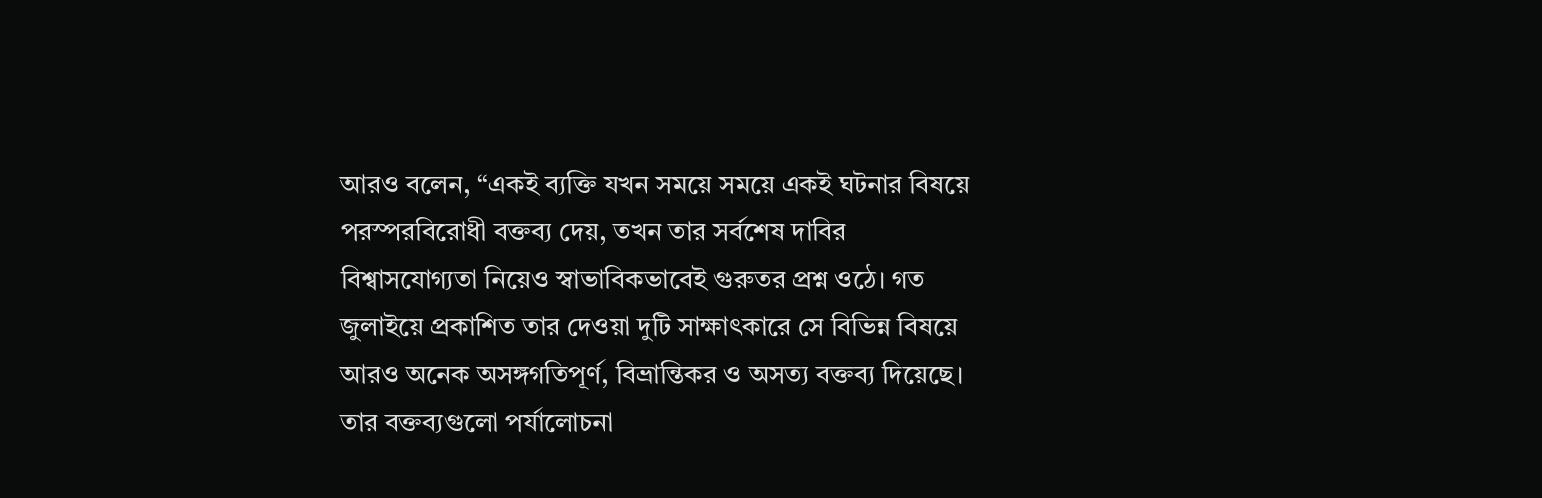আরও বলেন, “একই ব্যক্তি যখন সময়ে সময়ে একই ঘটনার বিষয়ে পরস্পরবিরোধী বক্তব্য দেয়, তখন তার সর্বশেষ দাবির বিশ্বাসযোগ্যতা নিয়েও স্বাভাবিকভাবেই গুরুতর প্রশ্ন ওঠে। গত জুলাইয়ে প্রকাশিত তার দেওয়া দুটি সাক্ষাৎকারে সে বিভিন্ন বিষয়ে আরও অনেক অসঙ্গগতিপূর্ণ, বিভ্রান্তিকর ও অসত্য বক্তব্য দিয়েছে। তার বক্তব্যগুলো পর্যালোচনা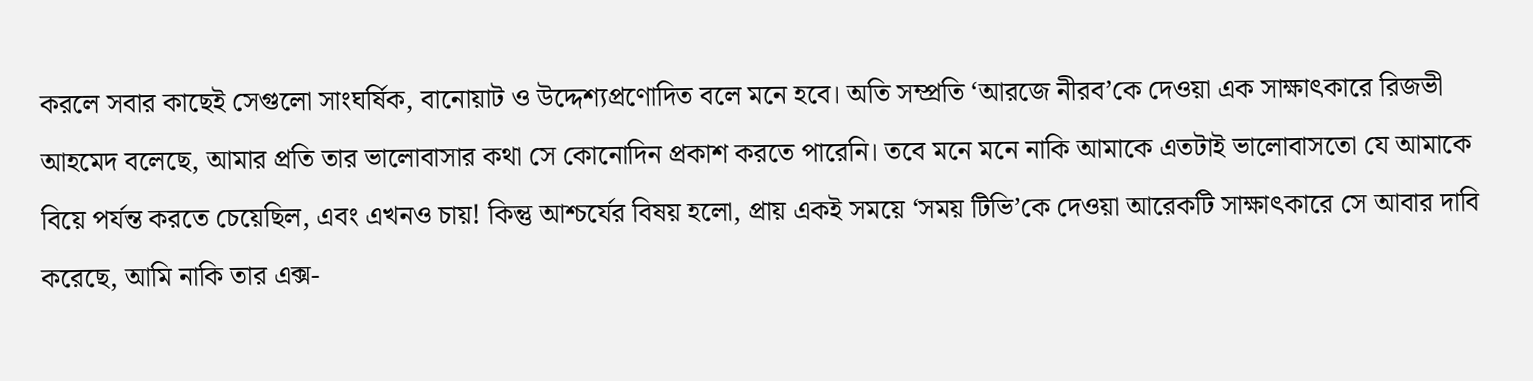করলে সবার কাছেই সেগুলো সাংঘর্ষিক, বানোয়াট ও উদ্দেশ্যপ্রণোদিত বলে মনে হবে। অতি সম্প্রতি ‘আরজে নীরব’কে দেওয়া এক সাক্ষাৎকারে রিজভী আহমেদ বলেছে, আমার প্রতি তার ভালোবাসার কথা সে কোনোদিন প্রকাশ করতে পারেনি। তবে মনে মনে নাকি আমাকে এতটাই ভালোবাসতো যে আমাকে বিয়ে পর্যন্ত করতে চেয়েছিল, এবং এখনও চায়! কিন্তু আশ্চর্যের বিষয় হলো, প্রায় একই সময়ে ‘সময় টিভি’কে দেওয়া আরেকটি সাক্ষাৎকারে সে আবার দাবি করেছে, আমি নাকি তার এক্স-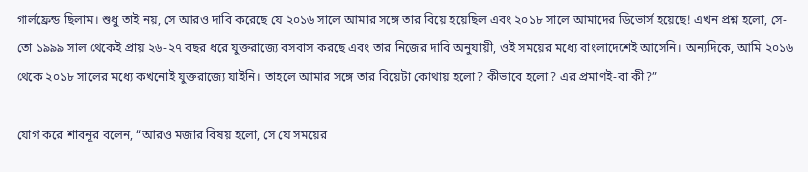গার্লফ্রেন্ড ছিলাম। শুধু তাই নয়, সে আরও দাবি করেছে যে ২০১৬ সালে আমার সঙ্গে তার বিয়ে হয়েছিল এবং ২০১৮ সালে আমাদের ডিভোর্স হয়েছে! এখন প্রশ্ন হলো, সে-তো ১৯৯৯ সাল থেকেই প্রায় ২৬-২৭ বছর ধরে যুক্তরাজ্যে বসবাস করছে এবং তার নিজের দাবি অনুযায়ী, ওই সময়ের মধ্যে বাংলাদেশেই আসেনি। অন্যদিকে, আমি ২০১৬ থেকে ২০১৮ সালের মধ্যে কখনোই যুক্তরাজ্যে যাইনি। তাহলে আমার সঙ্গে তার বিয়েটা কোথায় হলো? কীভাবে হলো? এর প্রমাণই-বা কী?”

যোগ করে শাবনূর বলেন, “আরও মজার বিষয় হলো, সে যে সময়ের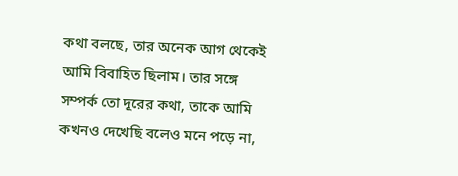কথা বলছে, তার অনেক আগ থেকেই আমি বিবাহিত ছিলাম। তার সঙ্গে সম্পর্ক তো দূরের কথা, তাকে আমি কখনও দেখেছি বলেও মনে পড়ে না,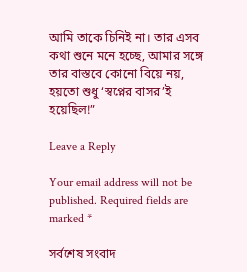আমি তাকে চিনিই না। তার এসব কথা শুনে মনে হচ্ছে, আমার সঙ্গে তার বাস্তবে কোনো বিয়ে নয়, হয়তো শুধু ‘স্বপ্নের বাসর’ই হয়েছিল!”

Leave a Reply

Your email address will not be published. Required fields are marked *

সর্বশেষ সংবাদ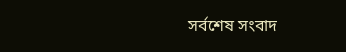সর্বশেষ সংবাদ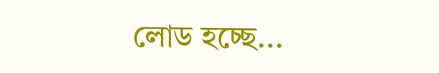লোড হচ্ছে...